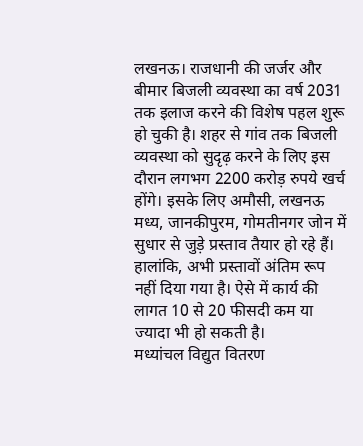लखनऊ। राजधानी की जर्जर और बीमार बिजली व्यवस्था का वर्ष 2031 तक इलाज करने की विशेष पहल शुरू हो चुकी है। शहर से गांव तक बिजली व्यवस्था को सुदृढ़ करने के लिए इस दौरान लगभग 2200 करोड़ रुपये खर्च होंगे। इसके लिए अमौसी, लखनऊ मध्य, जानकीपुरम, गोमतीनगर जोन में सुधार से जुड़े प्रस्ताव तैयार हो रहे हैं। हालांकि, अभी प्रस्तावों अंतिम रूप नहीं दिया गया है। ऐसे में कार्य की लागत 10 से 20 फीसदी कम या ज्यादा भी हो सकती है।
मध्यांचल विद्युत वितरण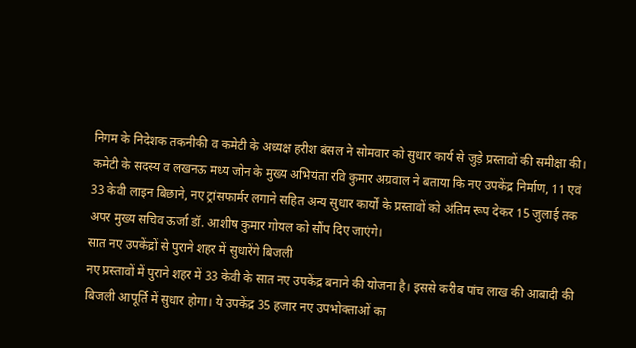निगम के निदेशक तकनीकी व कमेटी के अध्यक्ष हरीश बंसल ने सोमवार को सुधार कार्य से जुड़े प्रस्तावों की समीक्षा की। कमेटी के सदस्य व लखनऊ मध्य जोन के मुख्य अभियंता रवि कुमार अग्रवाल ने बताया कि नए उपकेंद्र निर्माण, 11 एवं 33 केवी लाइन बिछाने, नए ट्रांसफार्मर लगाने सहित अन्य सुधार कार्यों के प्रस्तावों को अंतिम रूप देकर 15 जुलाई तक अपर मुख्य सचिव ऊर्जा डॉ. आशीष कुमार गोयल को सौंप दिए जाएंगे।
सात नए उपकेंद्रों से पुराने शहर में सुधारेंगे बिजली
नए प्रस्तावों में पुराने शहर में 33 केवी के सात नए उपकेंद्र बनाने की योजना है। इससे करीब पांच लाख की आबादी की बिजली आपूर्ति में सुधार होगा। ये उपकेंद्र 35 हजार नए उपभोक्ताओं का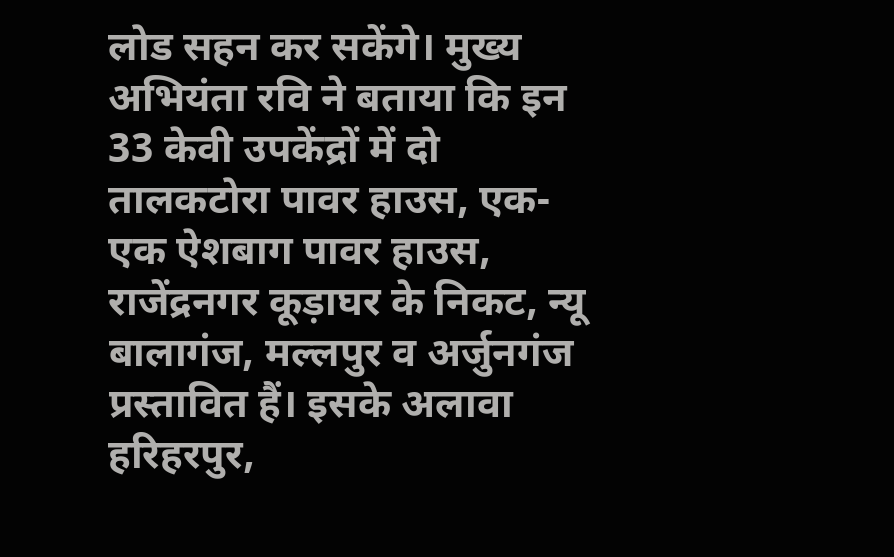लोड सहन कर सकेंगे। मुख्य अभियंता रवि ने बताया कि इन 33 केवी उपकेंद्रों में दो तालकटोरा पावर हाउस, एक-एक ऐशबाग पावर हाउस, राजेंद्रनगर कूड़ाघर के निकट, न्यू बालागंज, मल्लपुर व अर्जुनगंज प्रस्तावित हैं। इसके अलावा हरिहरपुर,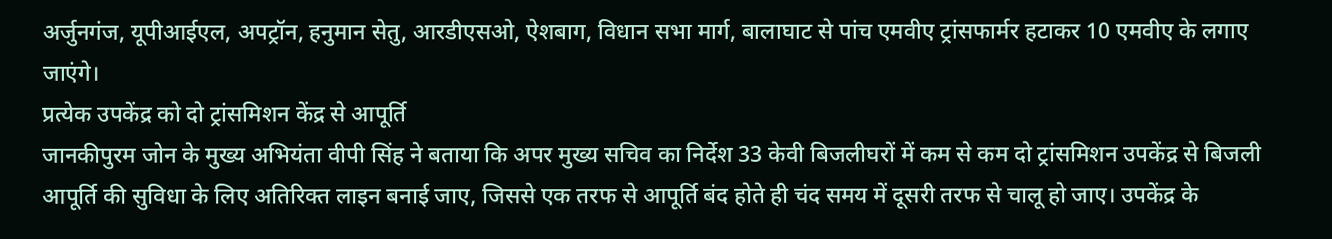अर्जुनगंज, यूपीआईएल, अपट्रॉन, हनुमान सेतु, आरडीएसओ, ऐशबाग, विधान सभा मार्ग, बालाघाट से पांच एमवीए ट्रांसफार्मर हटाकर 10 एमवीए के लगाए जाएंगे।
प्रत्येक उपकेंद्र को दो ट्रांसमिशन केंद्र से आपूर्ति
जानकीपुरम जोन के मुख्य अभियंता वीपी सिंह ने बताया कि अपर मुख्य सचिव का निर्देश 33 केवी बिजलीघरों में कम से कम दो ट्रांसमिशन उपकेंद्र से बिजली आपूर्ति की सुविधा के लिए अतिरिक्त लाइन बनाई जाए, जिससे एक तरफ से आपूर्ति बंद होते ही चंद समय में दूसरी तरफ से चालू हो जाए। उपकेंद्र के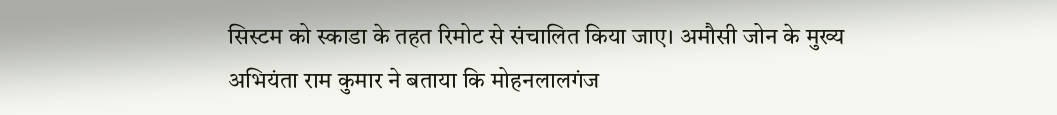सिस्टम को स्काडा के तहत रिमोट से संचालित किया जाए। अमौसी जोन के मुख्य अभियंता राम कुमार ने बताया कि मोहनलालगंज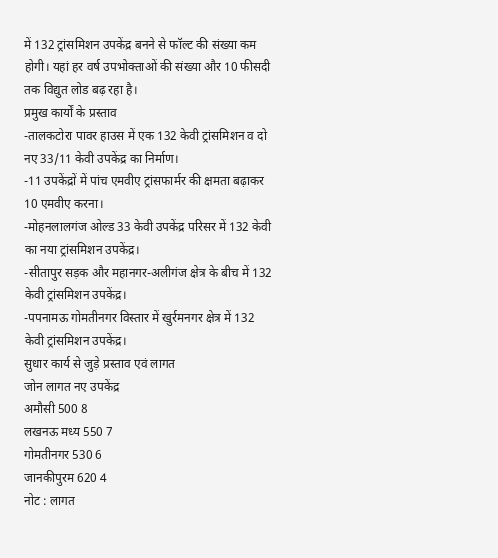में 132 ट्रांसमिशन उपकेंद्र बनने से फॉल्ट की संख्या कम होगी। यहां हर वर्ष उपभोक्ताओं की संख्या और 10 फीसदी तक विद्युत लोड बढ़ रहा है।
प्रमुख कार्यों के प्रस्ताव
-तालकटोरा पावर हाउस में एक 132 केवी ट्रांसमिशन व दो नए 33/11 केवी उपकेंद्र का निर्माण।
-11 उपकेंद्रों में पांच एमवीए ट्रांसफार्मर की क्षमता बढ़ाकर 10 एमवीए करना।
-मोहनलालगंज ओल्ड 33 केवी उपकेंद्र परिसर में 132 केवी का नया ट्रांसमिशन उपकेंद्र।
-सीतापुर सड़क और महानगर-अलीगंज क्षेत्र के बीच में 132 केवी ट्रांसमिशन उपकेंद्र।
-पपनामऊ गोमतीनगर विस्तार में खुर्रमनगर क्षेत्र में 132 केवी ट्रांसमिशन उपकेंद्र।
सुधार कार्य से जुड़े प्रस्ताव एवं लागत
जोन लागत नए उपकेंद्र
अमौसी 500 8
लखनऊ मध्य 550 7
गोमतीनगर 530 6
जानकीपुरम 620 4
नोट : लागत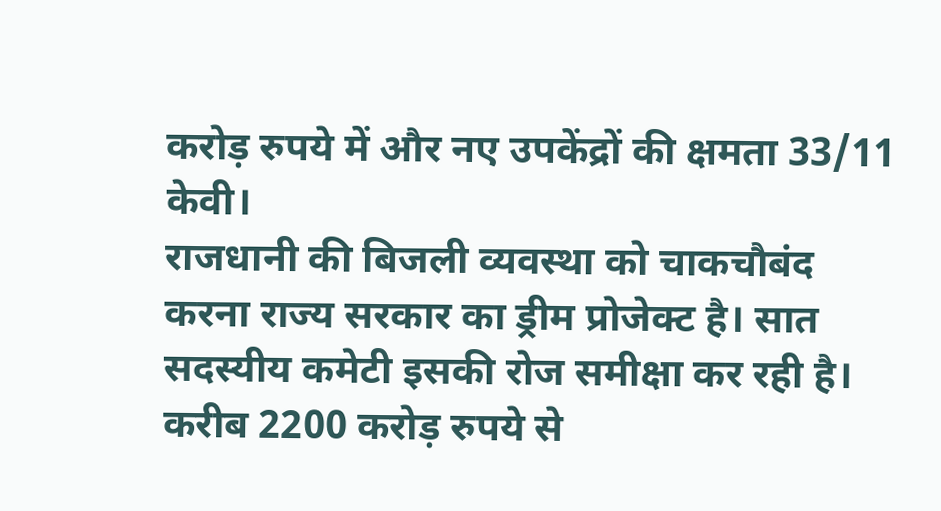करोड़ रुपये में और नए उपकेंद्रों की क्षमता 33/11 केवी।
राजधानी की बिजली व्यवस्था को चाकचौबंद करना राज्य सरकार का ड्रीम प्रोजेक्ट है। सात सदस्यीय कमेटी इसकी रोज समीक्षा कर रही है। करीब 2200 करोड़ रुपये से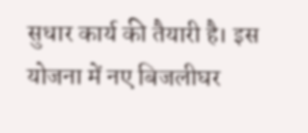सुधार कार्य की तैयारी है। इस योजना में नए बिजलीघर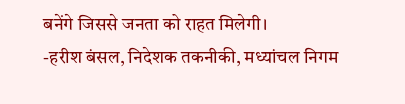बनेंगे जिससे जनता को राहत मिलेगी।
-हरीश बंसल, निदेशक तकनीकी, मध्यांचल निगम